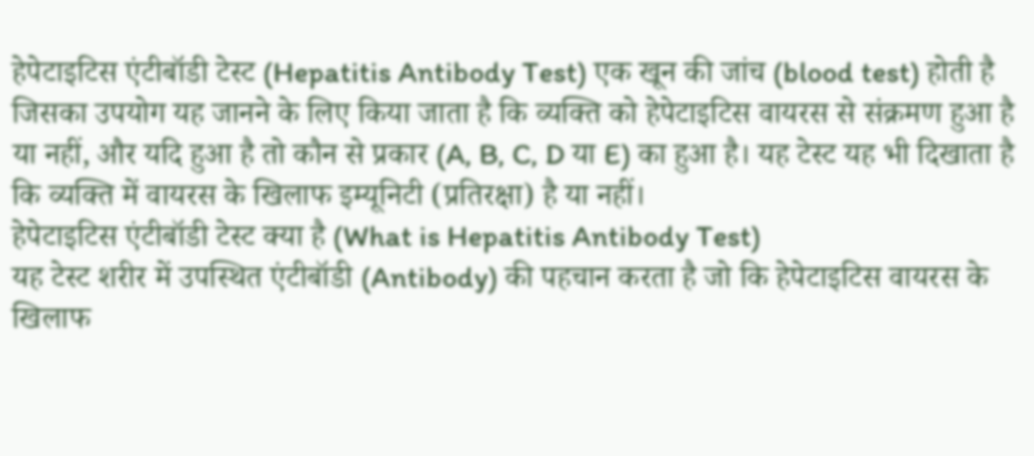हेपेटाइटिस एंटीबॉडी टेस्ट (Hepatitis Antibody Test) एक खून की जांच (blood test) होती है जिसका उपयोग यह जानने के लिए किया जाता है कि व्यक्ति को हेपेटाइटिस वायरस से संक्रमण हुआ है या नहीं, और यदि हुआ है तो कौन से प्रकार (A, B, C, D या E) का हुआ है। यह टेस्ट यह भी दिखाता है कि व्यक्ति में वायरस के खिलाफ इम्यूनिटी (प्रतिरक्षा) है या नहीं।
हेपेटाइटिस एंटीबॉडी टेस्ट क्या है (What is Hepatitis Antibody Test)
यह टेस्ट शरीर में उपस्थित एंटीबॉडी (Antibody) की पहचान करता है जो कि हेपेटाइटिस वायरस के खिलाफ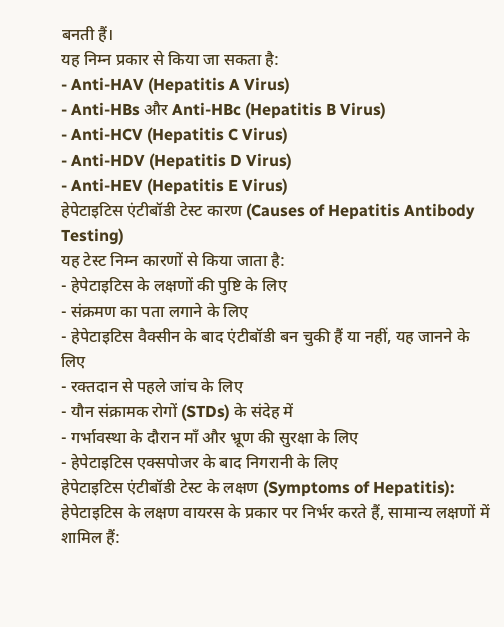बनती हैं।
यह निम्न प्रकार से किया जा सकता है:
- Anti-HAV (Hepatitis A Virus)
- Anti-HBs और Anti-HBc (Hepatitis B Virus)
- Anti-HCV (Hepatitis C Virus)
- Anti-HDV (Hepatitis D Virus)
- Anti-HEV (Hepatitis E Virus)
हेपेटाइटिस एंटीबॉडी टेस्ट कारण (Causes of Hepatitis Antibody Testing)
यह टेस्ट निम्न कारणों से किया जाता है:
- हेपेटाइटिस के लक्षणों की पुष्टि के लिए
- संक्रमण का पता लगाने के लिए
- हेपेटाइटिस वैक्सीन के बाद एंटीबॉडी बन चुकी हैं या नहीं, यह जानने के लिए
- रक्तदान से पहले जांच के लिए
- यौन संक्रामक रोगों (STDs) के संदेह में
- गर्भावस्था के दौरान माँ और भ्रूण की सुरक्षा के लिए
- हेपेटाइटिस एक्सपोजर के बाद निगरानी के लिए
हेपेटाइटिस एंटीबॉडी टेस्ट के लक्षण (Symptoms of Hepatitis):
हेपेटाइटिस के लक्षण वायरस के प्रकार पर निर्भर करते हैं, सामान्य लक्षणों में शामिल हैं: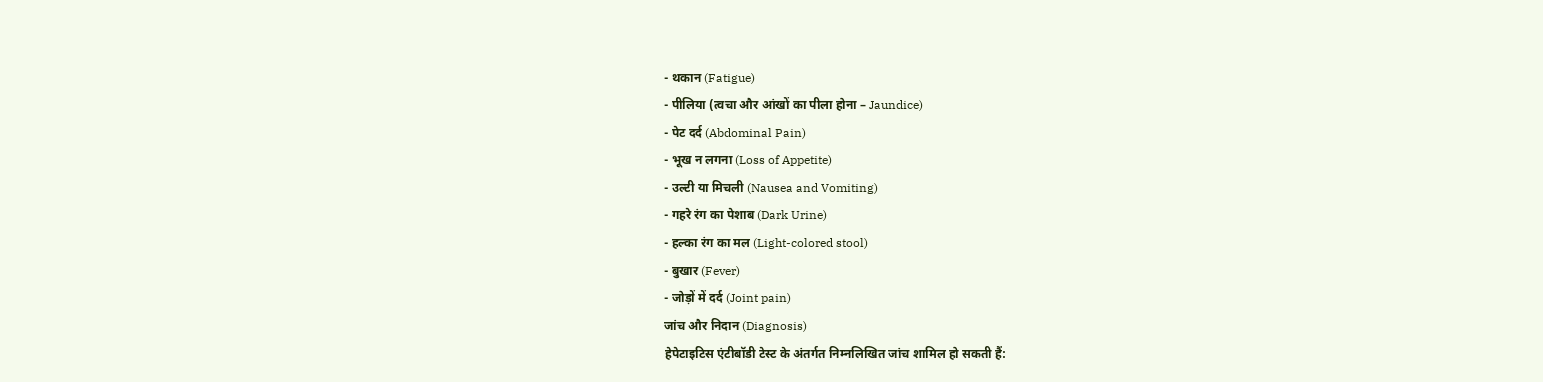- थकान (Fatigue)
- पीलिया (त्वचा और आंखों का पीला होना – Jaundice)
- पेट दर्द (Abdominal Pain)
- भूख न लगना (Loss of Appetite)
- उल्टी या मिचली (Nausea and Vomiting)
- गहरे रंग का पेशाब (Dark Urine)
- हल्का रंग का मल (Light-colored stool)
- बुखार (Fever)
- जोड़ों में दर्द (Joint pain)
जांच और निदान (Diagnosis)
हेपेटाइटिस एंटीबॉडी टेस्ट के अंतर्गत निम्नलिखित जांच शामिल हो सकती हैं: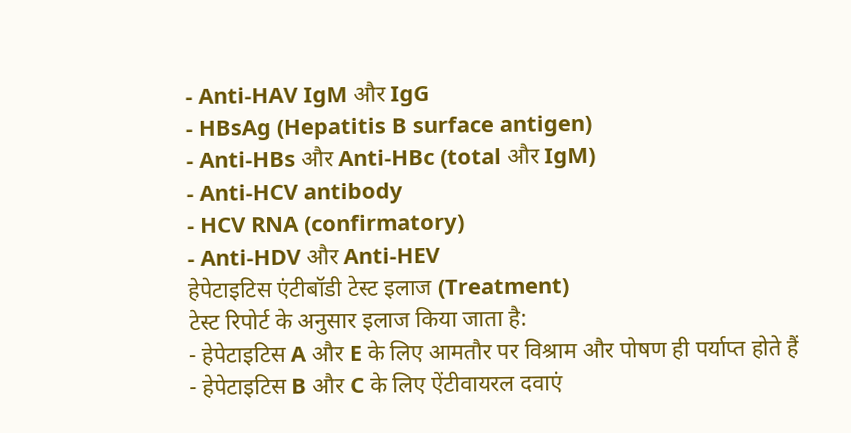- Anti-HAV IgM और IgG
- HBsAg (Hepatitis B surface antigen)
- Anti-HBs और Anti-HBc (total और IgM)
- Anti-HCV antibody
- HCV RNA (confirmatory)
- Anti-HDV और Anti-HEV
हेपेटाइटिस एंटीबॉडी टेस्ट इलाज (Treatment)
टेस्ट रिपोर्ट के अनुसार इलाज किया जाता है:
- हेपेटाइटिस A और E के लिए आमतौर पर विश्राम और पोषण ही पर्याप्त होते हैं
- हेपेटाइटिस B और C के लिए ऐंटीवायरल दवाएं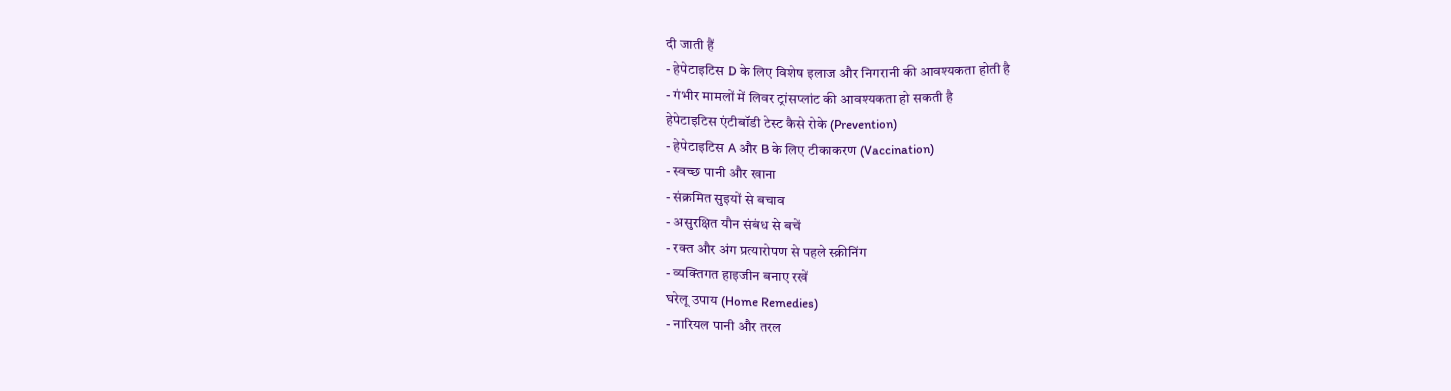दी जाती हैं
- हेपेटाइटिस D के लिए विशेष इलाज और निगरानी की आवश्यकता होती है
- गंभीर मामलों में लिवर ट्रांसप्लांट की आवश्यकता हो सकती है
हेपेटाइटिस एंटीबॉडी टेस्ट कैसे रोके (Prevention)
- हेपेटाइटिस A और B के लिए टीकाकरण (Vaccination)
- स्वच्छ पानी और खाना
- संक्रमित सुइयों से बचाव
- असुरक्षित यौन संबंध से बचें
- रक्त और अंग प्रत्यारोपण से पहले स्क्रीनिंग
- व्यक्तिगत हाइजीन बनाए रखें
घरेलू उपाय (Home Remedies)
- नारियल पानी और तरल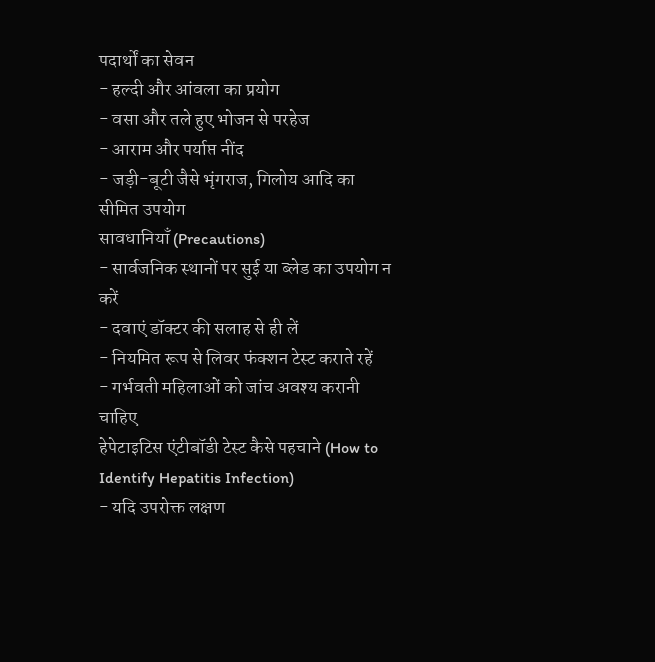पदार्थों का सेवन
- हल्दी और आंवला का प्रयोग
- वसा और तले हुए भोजन से परहेज
- आराम और पर्याप्त नींद
- जड़ी-बूटी जैसे भृंगराज, गिलोय आदि का सीमित उपयोग
सावधानियाँ (Precautions)
- सार्वजनिक स्थानों पर सुई या ब्लेड का उपयोग न करें
- दवाएं डॉक्टर की सलाह से ही लें
- नियमित रूप से लिवर फंक्शन टेस्ट कराते रहें
- गर्भवती महिलाओं को जांच अवश्य करानी चाहिए
हेपेटाइटिस एंटीबॉडी टेस्ट कैसे पहचाने (How to Identify Hepatitis Infection)
- यदि उपरोक्त लक्षण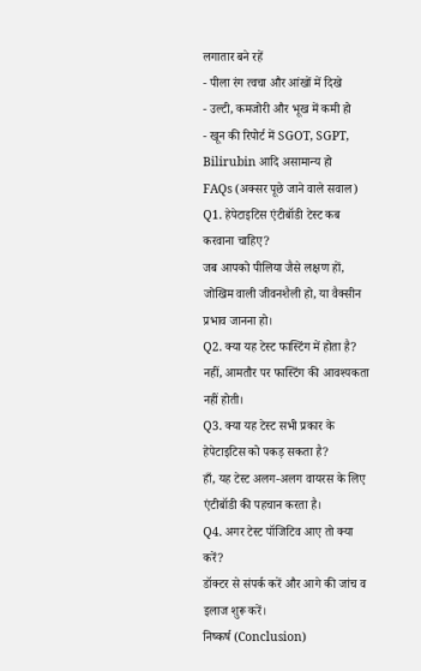लगातार बने रहें
- पीला रंग त्वचा और आंखों में दिखे
- उल्टी, कमजोरी और भूख में कमी हो
- खून की रिपोर्ट में SGOT, SGPT, Bilirubin आदि असामान्य हो
FAQs (अक्सर पूछे जाने वाले सवाल)
Q1. हेपेटाइटिस एंटीबॉडी टेस्ट कब करवाना चाहिए?
जब आपको पीलिया जैसे लक्षण हों, जोखिम वाली जीवनशैली हो, या वैक्सीन प्रभाव जानना हो।
Q2. क्या यह टेस्ट फास्टिंग में होता है?
नहीं, आमतौर पर फास्टिंग की आवश्यकता नहीं होती।
Q3. क्या यह टेस्ट सभी प्रकार के हेपेटाइटिस को पकड़ सकता है?
हाँ, यह टेस्ट अलग-अलग वायरस के लिए एंटीबॉडी की पहचान करता है।
Q4. अगर टेस्ट पॉजिटिव आए तो क्या करें?
डॉक्टर से संपर्क करें और आगे की जांच व इलाज शुरू करें।
निष्कर्ष (Conclusion)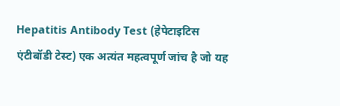Hepatitis Antibody Test (हेपेटाइटिस एंटीबॉडी टेस्ट) एक अत्यंत महत्वपूर्ण जांच है जो यह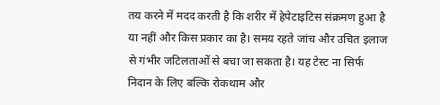तय करने में मदद करती है कि शरीर में हेपेटाइटिस संक्रमण हुआ है या नहीं और किस प्रकार का है। समय रहते जांच और उचित इलाज से गंभीर जटिलताओं से बचा जा सकता है। यह टेस्ट ना सिर्फ निदान के लिए बल्कि रोकथाम और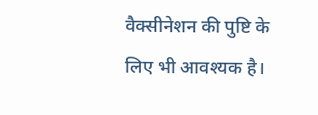वैक्सीनेशन की पुष्टि के लिए भी आवश्यक है।